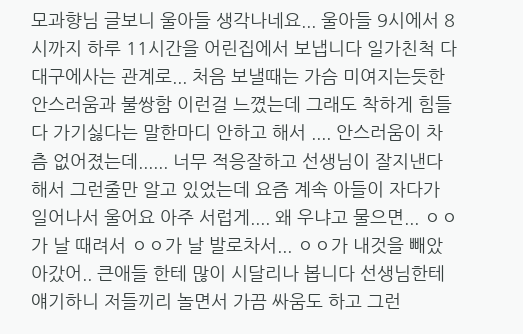모과향님 글보니 울아들 생각나네요... 울아들 9시에서 8시까지 하루 11시간을 어린집에서 보냅니다 일가친척 다 대구에사는 관계로... 처음 보낼때는 가슴 미여지는듯한 안스러움과 불쌍함 이런걸 느꼈는데 그래도 착하게 힘들다 가기싫다는 말한마디 안하고 해서 .... 안스러움이 차츰 없어졌는데...... 너무 적응잘하고 선생님이 잘지낸다 해서 그런줄만 알고 있었는데 요즘 계속 아들이 자다가 일어나서 울어요 아주 서럽게.... 왜 우냐고 물으면... ㅇㅇ가 날 때려서 ㅇㅇ가 날 발로차서... ㅇㅇ가 내것을 빼았아갔어.. 큰애들 한테 많이 시달리나 봅니다 선생님한테 얘기하니 저들끼리 놀면서 가끔 싸움도 하고 그런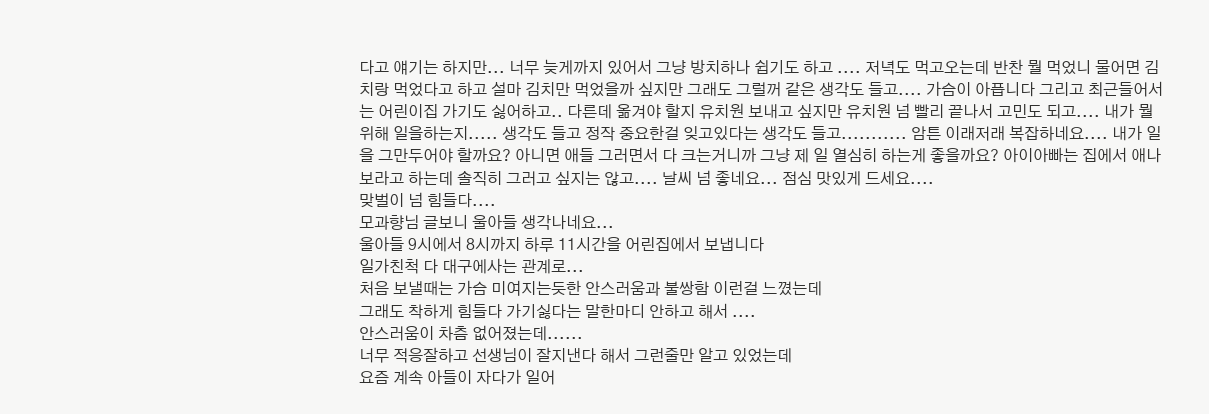다고 얘기는 하지만... 너무 늦게까지 있어서 그냥 방치하나 쉽기도 하고 .... 저녁도 먹고오는데 반찬 뭘 먹었니 물어면 김치랑 먹었다고 하고 설마 김치만 먹었을까 싶지만 그래도 그럴꺼 같은 생각도 들고.... 가슴이 아픕니다 그리고 최근들어서는 어린이집 가기도 싫어하고.. 다른데 옮겨야 할지 유치원 보내고 싶지만 유치원 넘 빨리 끝나서 고민도 되고.... 내가 뭘 위해 일을하는지..... 생각도 들고 정작 중요한걸 잊고있다는 생각도 들고........... 암튼 이래저래 복잡하네요.... 내가 일을 그만두어야 할까요? 아니면 애들 그러면서 다 크는거니까 그냥 제 일 열심히 하는게 좋을까요? 아이아빠는 집에서 애나 보라고 하는데 솔직히 그러고 싶지는 않고.... 날씨 넘 좋네요... 점심 맛있게 드세요....
맞벌이 넘 힘들다....
모과향님 글보니 울아들 생각나네요...
울아들 9시에서 8시까지 하루 11시간을 어린집에서 보냅니다
일가친척 다 대구에사는 관계로...
처음 보낼때는 가슴 미여지는듯한 안스러움과 불쌍함 이런걸 느꼈는데
그래도 착하게 힘들다 가기싫다는 말한마디 안하고 해서 ....
안스러움이 차츰 없어졌는데......
너무 적응잘하고 선생님이 잘지낸다 해서 그런줄만 알고 있었는데
요즘 계속 아들이 자다가 일어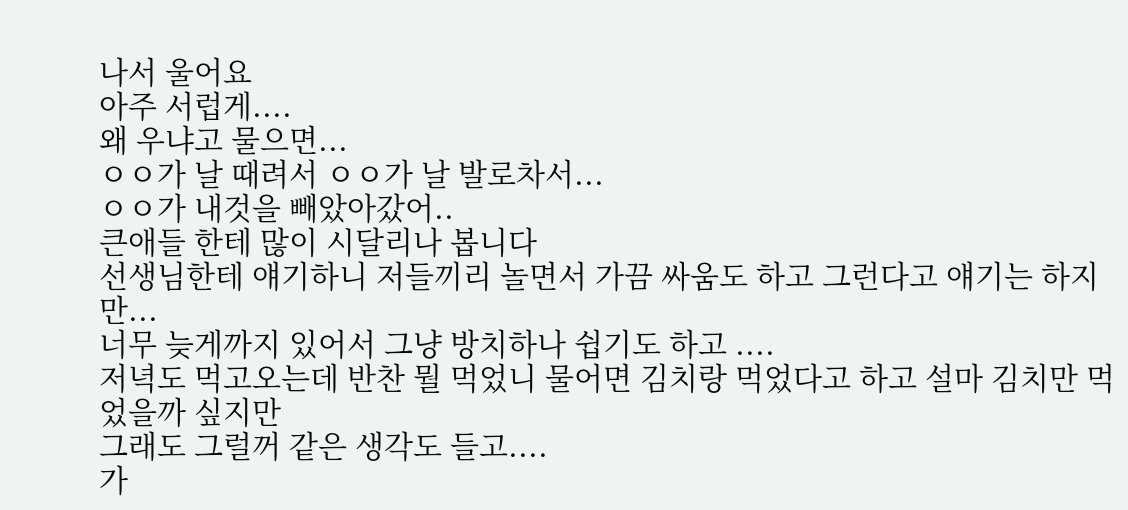나서 울어요
아주 서럽게....
왜 우냐고 물으면...
ㅇㅇ가 날 때려서 ㅇㅇ가 날 발로차서...
ㅇㅇ가 내것을 빼았아갔어..
큰애들 한테 많이 시달리나 봅니다
선생님한테 얘기하니 저들끼리 놀면서 가끔 싸움도 하고 그런다고 얘기는 하지만...
너무 늦게까지 있어서 그냥 방치하나 쉽기도 하고 ....
저녁도 먹고오는데 반찬 뭘 먹었니 물어면 김치랑 먹었다고 하고 설마 김치만 먹었을까 싶지만
그래도 그럴꺼 같은 생각도 들고....
가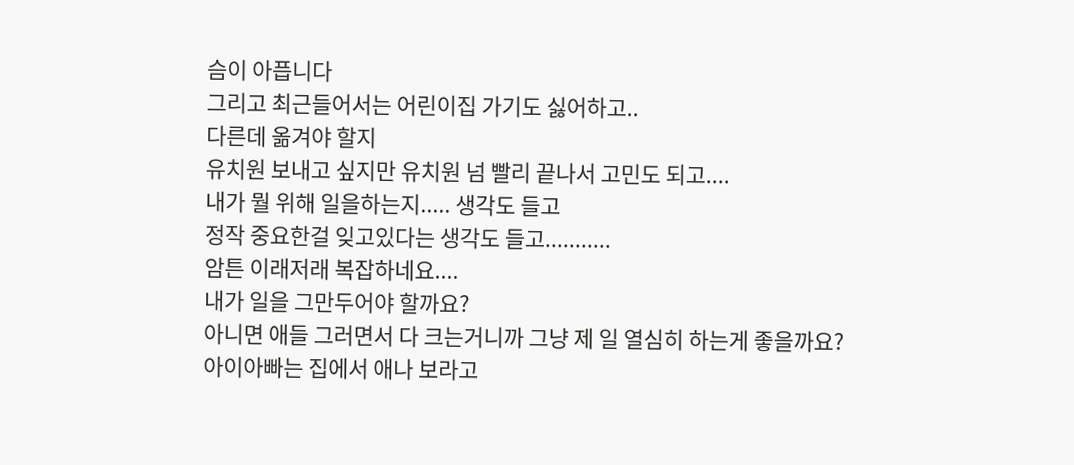슴이 아픕니다
그리고 최근들어서는 어린이집 가기도 싫어하고..
다른데 옮겨야 할지
유치원 보내고 싶지만 유치원 넘 빨리 끝나서 고민도 되고....
내가 뭘 위해 일을하는지..... 생각도 들고
정작 중요한걸 잊고있다는 생각도 들고...........
암튼 이래저래 복잡하네요....
내가 일을 그만두어야 할까요?
아니면 애들 그러면서 다 크는거니까 그냥 제 일 열심히 하는게 좋을까요?
아이아빠는 집에서 애나 보라고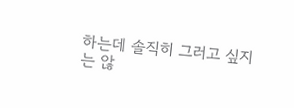하는데 솔직히 그러고 싶지는 않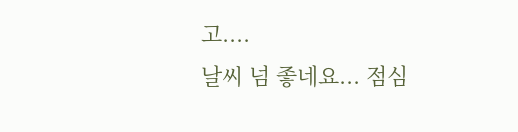고....
날씨 넘 좋네요... 점심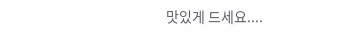맛있게 드세요....